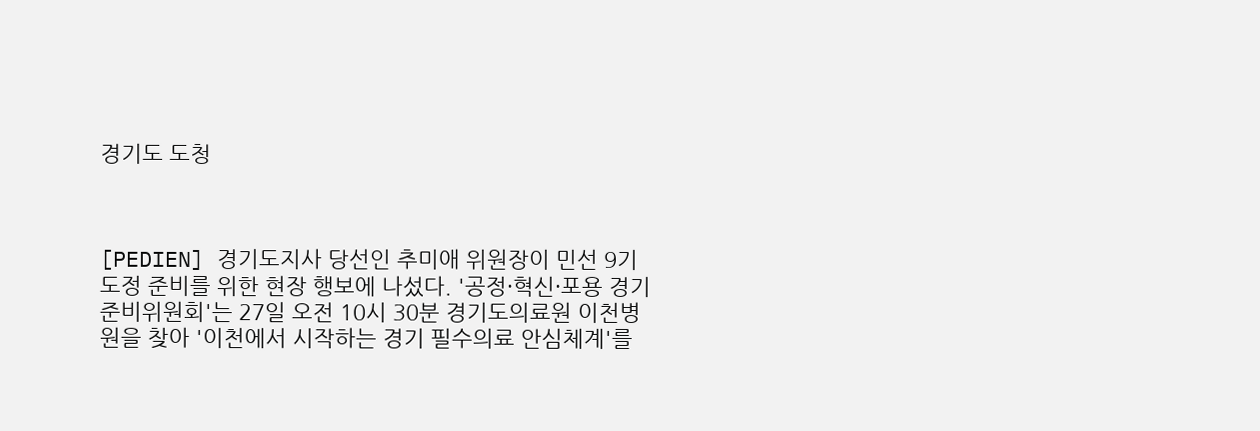경기도 도청



[PEDIEN] 경기도지사 당선인 추미애 위원장이 민선 9기 도정 준비를 위한 현장 행보에 나섰다. '공정·혁신·포용 경기준비위원회'는 27일 오전 10시 30분 경기도의료원 이천병원을 찾아 '이천에서 시작하는 경기 필수의료 안심체계'를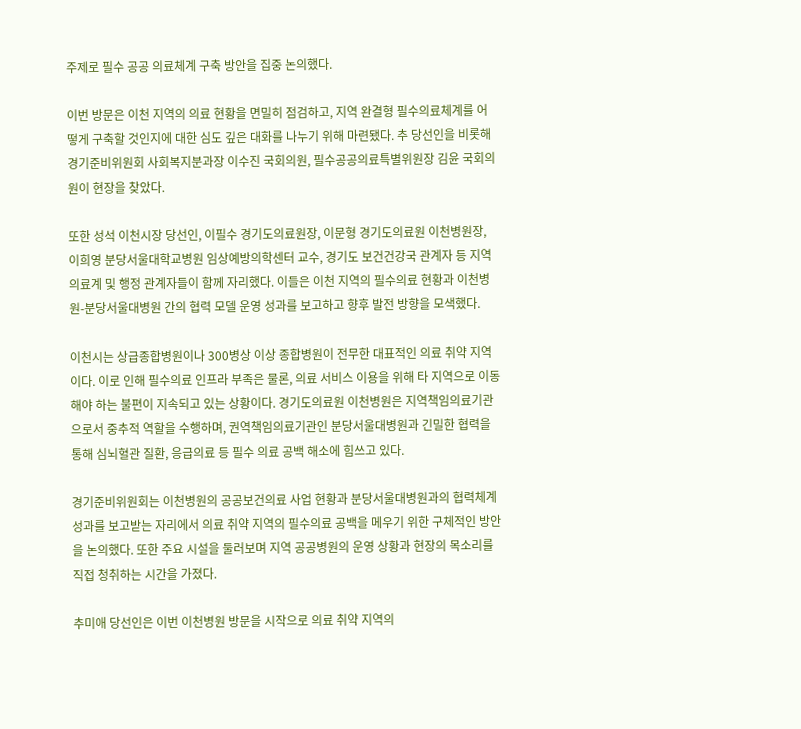주제로 필수 공공 의료체계 구축 방안을 집중 논의했다.

이번 방문은 이천 지역의 의료 현황을 면밀히 점검하고, 지역 완결형 필수의료체계를 어떻게 구축할 것인지에 대한 심도 깊은 대화를 나누기 위해 마련됐다. 추 당선인을 비롯해 경기준비위원회 사회복지분과장 이수진 국회의원, 필수공공의료특별위원장 김윤 국회의원이 현장을 찾았다.

또한 성석 이천시장 당선인, 이필수 경기도의료원장, 이문형 경기도의료원 이천병원장, 이희영 분당서울대학교병원 임상예방의학센터 교수, 경기도 보건건강국 관계자 등 지역 의료계 및 행정 관계자들이 함께 자리했다. 이들은 이천 지역의 필수의료 현황과 이천병원-분당서울대병원 간의 협력 모델 운영 성과를 보고하고 향후 발전 방향을 모색했다.

이천시는 상급종합병원이나 300병상 이상 종합병원이 전무한 대표적인 의료 취약 지역이다. 이로 인해 필수의료 인프라 부족은 물론, 의료 서비스 이용을 위해 타 지역으로 이동해야 하는 불편이 지속되고 있는 상황이다. 경기도의료원 이천병원은 지역책임의료기관으로서 중추적 역할을 수행하며, 권역책임의료기관인 분당서울대병원과 긴밀한 협력을 통해 심뇌혈관 질환, 응급의료 등 필수 의료 공백 해소에 힘쓰고 있다.

경기준비위원회는 이천병원의 공공보건의료 사업 현황과 분당서울대병원과의 협력체계 성과를 보고받는 자리에서 의료 취약 지역의 필수의료 공백을 메우기 위한 구체적인 방안을 논의했다. 또한 주요 시설을 둘러보며 지역 공공병원의 운영 상황과 현장의 목소리를 직접 청취하는 시간을 가졌다.

추미애 당선인은 이번 이천병원 방문을 시작으로 의료 취약 지역의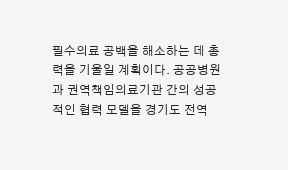필수의료 공백을 해소하는 데 총력을 기울일 계획이다. 공공병원과 권역책임의료기관 간의 성공적인 협력 모델을 경기도 전역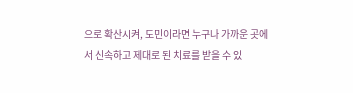으로 확산시켜, 도민이라면 누구나 가까운 곳에서 신속하고 제대로 된 치료를 받을 수 있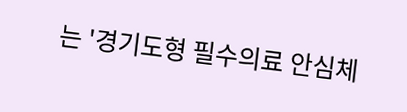는 '경기도형 필수의료 안심체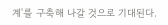계'를 구축해 나갈 것으로 기대된다.